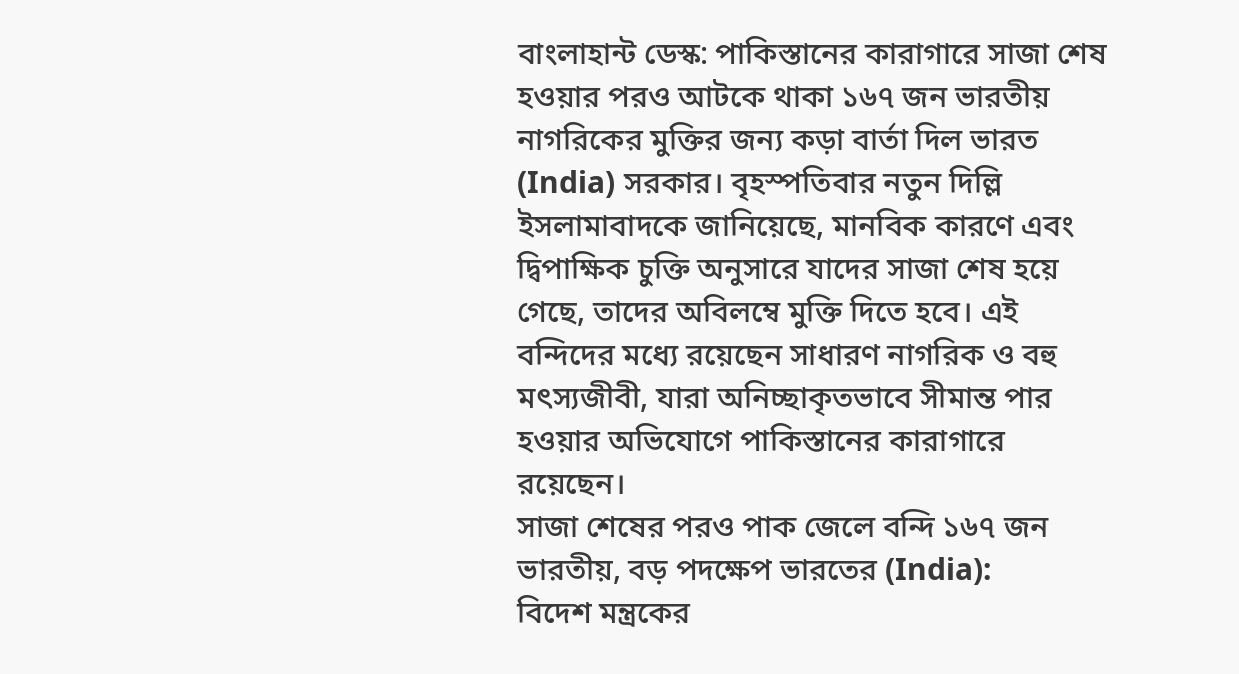বাংলাহান্ট ডেস্ক: পাকিস্তানের কারাগারে সাজা শেষ হওয়ার পরও আটকে থাকা ১৬৭ জন ভারতীয় নাগরিকের মুক্তির জন্য কড়া বার্তা দিল ভারত (India) সরকার। বৃহস্পতিবার নতুন দিল্লি ইসলামাবাদকে জানিয়েছে, মানবিক কারণে এবং দ্বিপাক্ষিক চুক্তি অনুসারে যাদের সাজা শেষ হয়ে গেছে, তাদের অবিলম্বে মুক্তি দিতে হবে। এই বন্দিদের মধ্যে রয়েছেন সাধারণ নাগরিক ও বহু মৎস্যজীবী, যারা অনিচ্ছাকৃতভাবে সীমান্ত পার হওয়ার অভিযোগে পাকিস্তানের কারাগারে রয়েছেন।
সাজা শেষের পরও পাক জেলে বন্দি ১৬৭ জন ভারতীয়, বড় পদক্ষেপ ভারতের (India):
বিদেশ মন্ত্রকের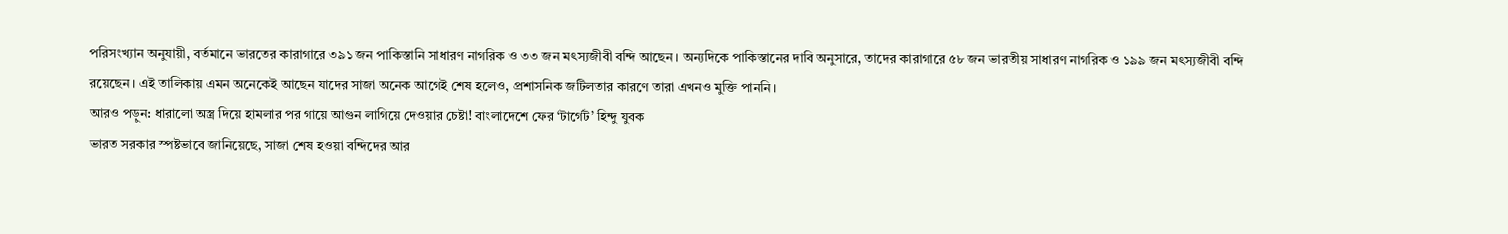পরিসংখ্যান অনুযায়ী, বর্তমানে ভারতের কারাগারে ৩৯১ জন পাকিস্তানি সাধারণ নাগরিক ও ৩৩ জন মৎস্যজীবী বন্দি আছেন। অন্যদিকে পাকিস্তানের দাবি অনুসারে, তাদের কারাগারে ৫৮ জন ভারতীয় সাধারণ নাগরিক ও ১৯৯ জন মৎস্যজীবী বন্দি রয়েছেন। এই তালিকায় এমন অনেকেই আছেন যাদের সাজা অনেক আগেই শেষ হলেও, প্রশাসনিক জটিলতার কারণে তারা এখনও মুক্তি পাননি।
আরও পড়ুন: ধারালো অস্ত্র দিয়ে হামলার পর গায়ে আগুন লাগিয়ে দেওয়ার চেষ্টা! বাংলাদেশে ফের ‘টার্গেট’ হিন্দু যুবক
ভারত সরকার স্পষ্টভাবে জানিয়েছে, সাজা শেষ হওয়া বন্দিদের আর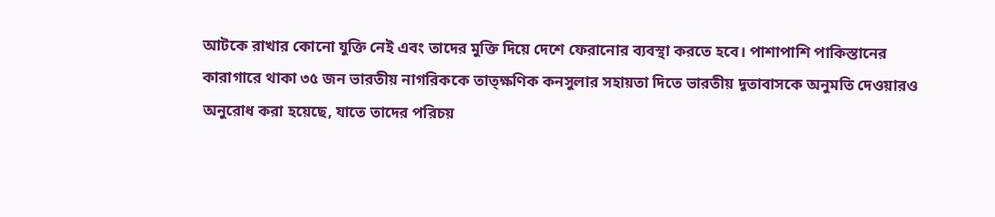আটকে রাখার কোনো যুক্তি নেই এবং তাদের মুক্তি দিয়ে দেশে ফেরানোর ব্যবস্থা করতে হবে। পাশাপাশি পাকিস্তানের কারাগারে থাকা ৩৫ জন ভারতীয় নাগরিককে তাত্ক্ষণিক কনসুলার সহায়তা দিতে ভারতীয় দূতাবাসকে অনুমতি দেওয়ারও অনুরোধ করা হয়েছে, যাতে তাদের পরিচয়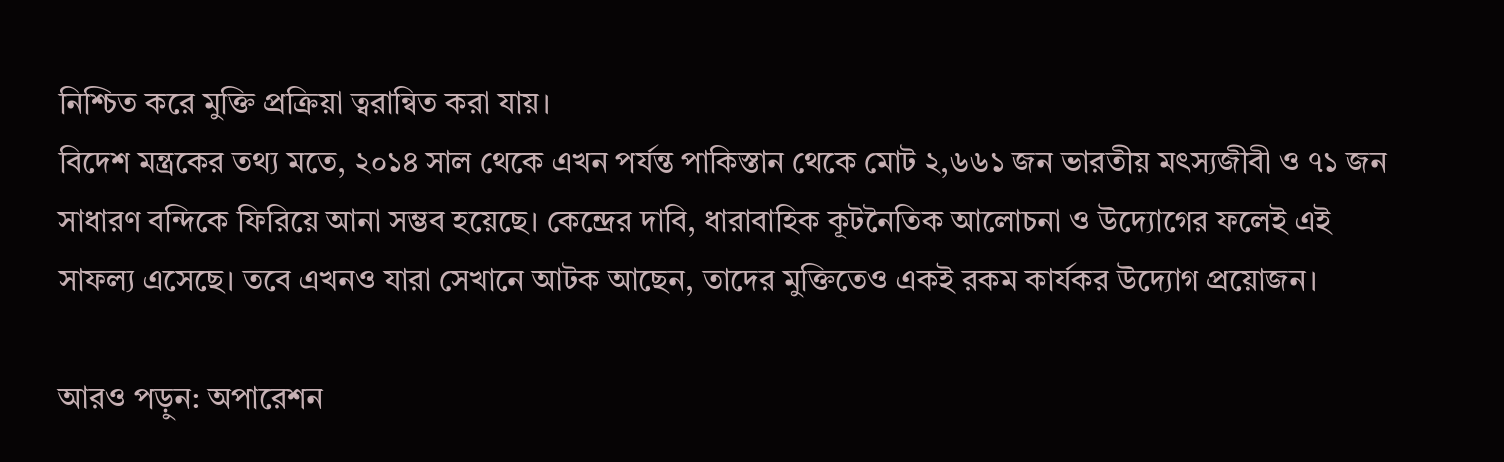নিশ্চিত করে মুক্তি প্রক্রিয়া ত্বরান্বিত করা যায়।
বিদেশ মন্ত্রকের তথ্য মতে, ২০১৪ সাল থেকে এখন পর্যন্ত পাকিস্তান থেকে মোট ২,৬৬১ জন ভারতীয় মৎস্যজীবী ও ৭১ জন সাধারণ বন্দিকে ফিরিয়ে আনা সম্ভব হয়েছে। কেন্দ্রের দাবি, ধারাবাহিক কূটনৈতিক আলোচনা ও উদ্যোগের ফলেই এই সাফল্য এসেছে। তবে এখনও যারা সেখানে আটক আছেন, তাদের মুক্তিতেও একই রকম কার্যকর উদ্যোগ প্রয়োজন।

আরও পড়ুন: অপারেশন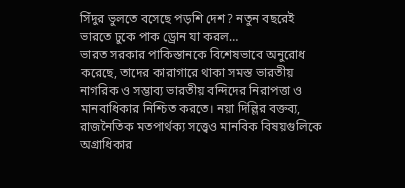সিঁদুর ভুলতে বসেছে পড়শি দেশ? নতুন বছরেই ভারতে ঢুকে পাক ড্রোন যা করল…
ভারত সরকার পাকিস্তানকে বিশেষভাবে অনুরোধ করেছে, তাদের কারাগারে থাকা সমস্ত ভারতীয় নাগরিক ও সম্ভাব্য ভারতীয় বন্দিদের নিরাপত্তা ও মানবাধিকার নিশ্চিত করতে। নয়া দিল্লির বক্তব্য, রাজনৈতিক মতপার্থক্য সত্ত্বেও মানবিক বিষয়গুলিকে অগ্রাধিকার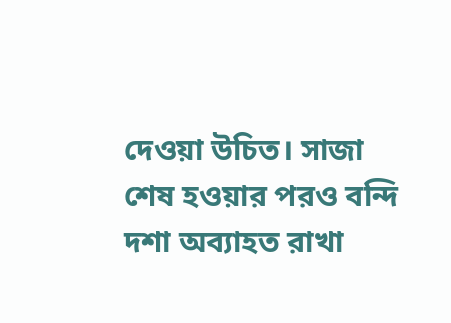দেওয়া উচিত। সাজা শেষ হওয়ার পরও বন্দি দশা অব্যাহত রাখা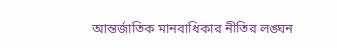আন্তর্জাতিক মানবাধিকার নীতির লঙ্ঘন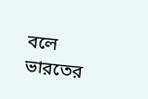বলে ভারতের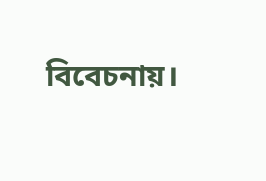বিবেচনায়।